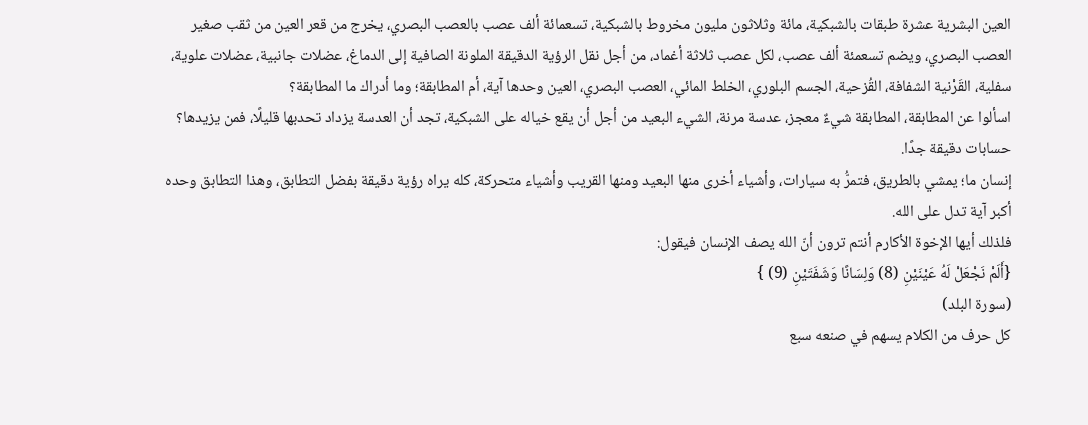العين البشرية عشرة طبقات بالشبكية، مائة وثلاثون مليون مخروط بالشبكية، تسعمائة ألف عصب بالعصب البصري، يخرج من قعر العين من ثقب صغير العصب البصري، ويضم تسعمئة ألف عصب، لكل عصب ثلاثة أغماد، من أجل نقل الرؤية الدقيقة الملونة الصافية إلى الدماغ، عضلات جانبية، عضلات علوية، سفلية، القَرْنية الشفافة، القُزحية، الجسم البلوري، الخلط المائي، العصب البصري، العين وحدها آية، أم المطابقة؛ وما أدراك ما المطابقة؟
اسألوا عن المطابقة، المطابقة شيءٌ معجز، عدسة مرنة، الشيء البعيد من أجل أن يقع خياله على الشبكية، تجد أن العدسة يزداد تحدبها قليلًا، فمن يزيدها؟ حسابات دقيقة جدًا.
إنسان ما؛ يمشي بالطريق، فتمرُّ به سيارات، وأشياء أخرى منها البعيد ومنها القريب وأشياء متحركة، كله يراه رؤية دقيقة بفضل التطابق، وهذا التطابق وحده أكبر آية تدل على الله.
فلذلك أيها الإخوة الأكارم أنتم ترون أنّ الله يصف الإنسان فيقول:
{أَلَمْ نَجْعَلْ لَهُ عَيْنَيْنِ (8) وَلِسَانًا وَشَفَتَيْنِ (9) }
(سورة البلد)
كل حرف من الكلام يسهم في صنعه سبع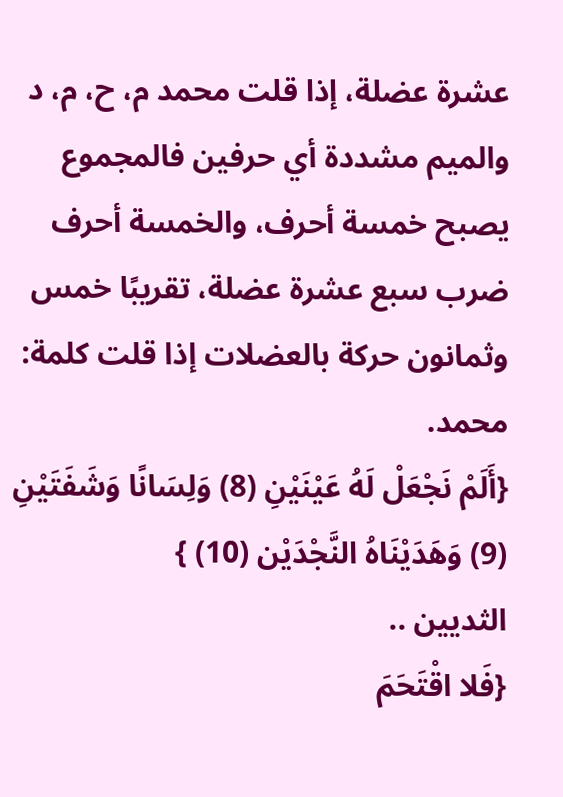عشرة عضلة، إذا قلت محمد م، ح، م، د والميم مشددة أي حرفين فالمجموع يصبح خمسة أحرف، والخمسة أحرف ضرب سبع عشرة عضلة، تقريبًا خمس وثمانون حركة بالعضلات إذا قلت كلمة: محمد.
{أَلَمْ نَجْعَلْ لَهُ عَيْنَيْنِ (8) وَلِسَانًا وَشَفَتَيْنِ (9) وَهَدَيْنَاهُ النَّجْدَيْن (10) }
الثديين ..
{فَلا اقْتَحَمَ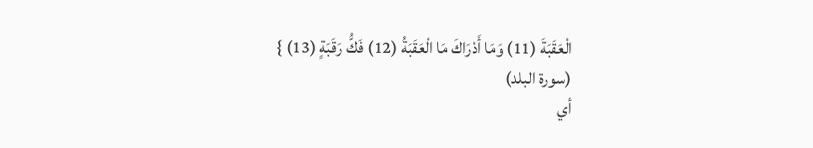الْعَقَبَةَ (11) وَمَا أَدْرَاكَ مَا الْعَقَبَةُ (12) فَكُّ رَقَبَةٍ (13) }
(سورة البلد)
أي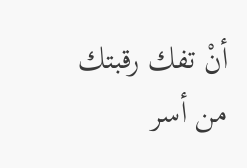أنْ تفك رقبتك من أسر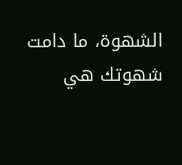الشهوة، ما دامت شهوتك هي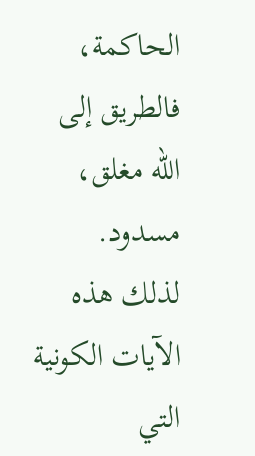الحاكمة، فالطريق إلى الله مغلق، مسدود.
لذلك هذه الآيات الكونية التي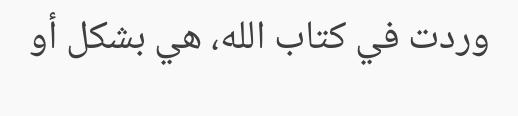وردت في كتاب الله، هي بشكل أو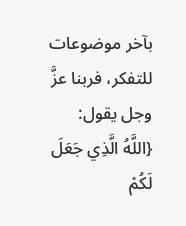بآخر موضوعات للتفكر، فربنا عزَّ وجل يقول:
{اللَّهُ الَّذِي جَعَلَ لَكُمْ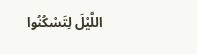اللَّيْلَ لِتَسْكُنُوا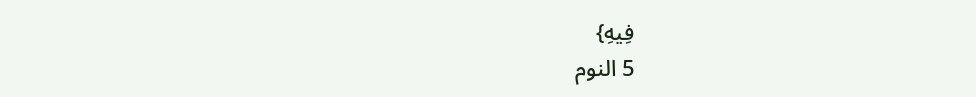فِيهِ}
5 النوم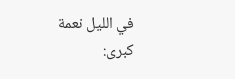في الليل نعمة كبرى: